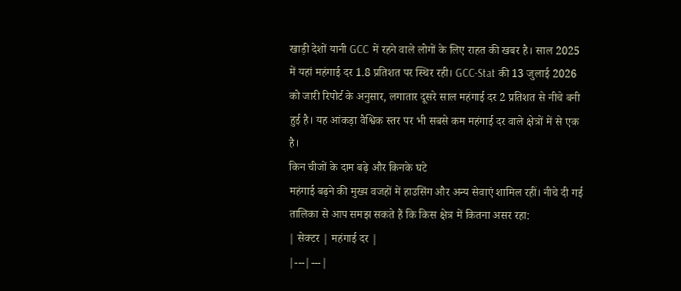खाड़ी देशों यानी GCC में रहने वाले लोगों के लिए राहत की खबर है। साल 2025 में यहां महंगाई दर 1.8 प्रतिशत पर स्थिर रही। GCC-Stat की 13 जुलाई 2026 को जारी रिपोर्ट के अनुसार, लगातार दूसरे साल महंगाई दर 2 प्रतिशत से नीचे बनी हुई है। यह आंकड़ा वैश्विक स्तर पर भी सबसे कम महंगाई दर वाले क्षेत्रों में से एक है।
किन चीजों के दाम बढ़े और किनके घटे
महंगाई बढ़ने की मुख्य वजहों में हाउसिंग और अन्य सेवाएं शामिल रहीं। नीचे दी गई तालिका से आप समझ सकते हैं कि किस क्षेत्र में कितना असर रहा:
| सेक्टर | महंगाई दर |
|---|---|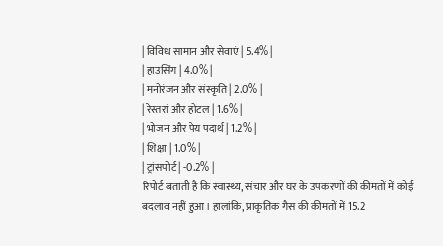| विविध सामान और सेवाएं | 5.4% |
| हाउसिंग | 4.0% |
| मनोरंजन और संस्कृति | 2.0% |
| रेस्तरां और होटल | 1.6% |
| भोजन और पेय पदार्थ | 1.2% |
| शिक्षा | 1.0% |
| ट्रांसपोर्ट | -0.2% |
रिपोर्ट बताती है कि स्वास्थ्य, संचार और घर के उपकरणों की कीमतों में कोई बदलाव नहीं हुआ। हालांकि, प्राकृतिक गैस की कीमतों में 15.2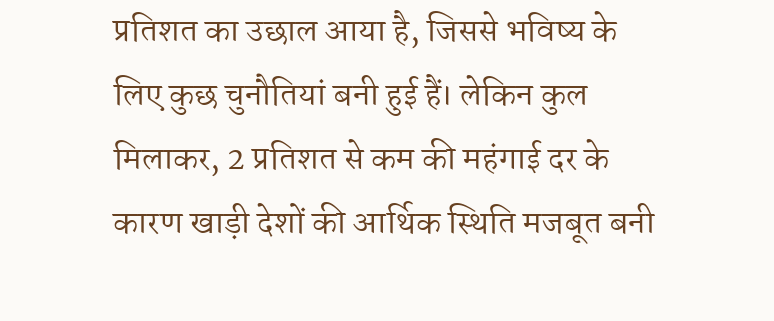प्रतिशत का उछाल आया है, जिससे भविष्य के लिए कुछ चुनौतियां बनी हुई हैं। लेकिन कुल मिलाकर, 2 प्रतिशत से कम की महंगाई दर के कारण खाड़ी देशों की आर्थिक स्थिति मजबूत बनी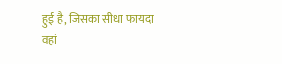हुई है, जिसका सीधा फायदा वहां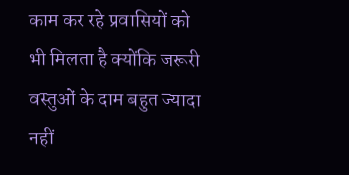काम कर रहे प्रवासियों को भी मिलता है क्योंकि जरूरी वस्तुओं के दाम बहुत ज्यादा नहीं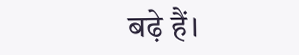बढ़े हैं।